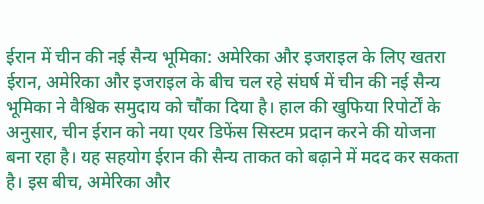ईरान में चीन की नई सैन्य भूमिका: अमेरिका और इजराइल के लिए खतरा
ईरान, अमेरिका और इजराइल के बीच चल रहे संघर्ष में चीन की नई सैन्य भूमिका ने वैश्विक समुदाय को चौंका दिया है। हाल की खुफिया रिपोर्टों के अनुसार, चीन ईरान को नया एयर डिफेंस सिस्टम प्रदान करने की योजना बना रहा है। यह सहयोग ईरान की सैन्य ताकत को बढ़ाने में मदद कर सकता है। इस बीच, अमेरिका और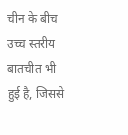चीन के बीच उच्च स्तरीय बातचीत भी हुई है, जिससे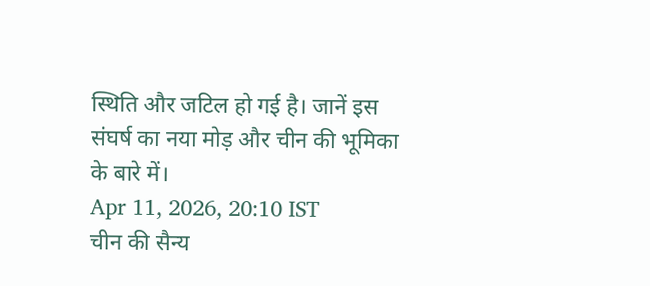स्थिति और जटिल हो गई है। जानें इस संघर्ष का नया मोड़ और चीन की भूमिका के बारे में।
Apr 11, 2026, 20:10 IST
चीन की सैन्य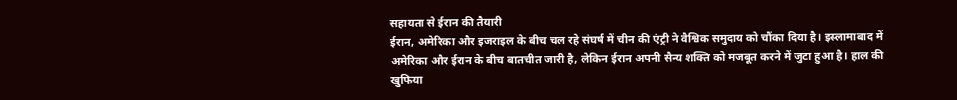सहायता से ईरान की तैयारी
ईरान, अमेरिका और इजराइल के बीच चल रहे संघर्ष में चीन की एंट्री ने वैश्विक समुदाय को चौंका दिया है। इस्लामाबाद में अमेरिका और ईरान के बीच बातचीत जारी है, लेकिन ईरान अपनी सैन्य शक्ति को मजबूत करने में जुटा हुआ है। हाल की खुफिया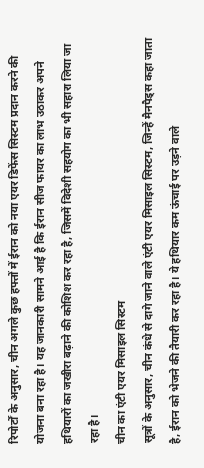रिपोर्टों के अनुसार, चीन अगले कुछ हफ्तों में ईरान को नया एयर डिफेंस सिस्टम प्रदान करने की योजना बना रहा है। यह जानकारी सामने आई है कि ईरान सीज फायर का लाभ उठाकर अपने हथियारों का जखीरा बढ़ाने की कोशिश कर रहा है, जिसमें विदेशी सहयोग का भी सहारा लिया जा रहा है।
चीन का एंटी एयर मिसाइल सिस्टम
सूत्रों के अनुसार, चीन कंधे से दागे जाने वाले एंटी एयर मिसाइल सिस्टम, जिन्हें मैनपैड्स कहा जाता है, ईरान को भेजने की तैयारी कर रहा है। ये हथियार कम ऊंचाई पर उड़ने वाले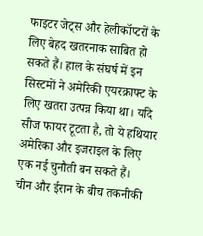फाइटर जेट्स और हेलीकॉप्टरों के लिए बेहद खतरनाक साबित हो सकते हैं। हाल के संघर्ष में इन सिस्टमों ने अमेरिकी एयरक्राफ्ट के लिए खतरा उत्पन्न किया था। यदि सीज फायर टूटता है, तो ये हथियार अमेरिका और इजराइल के लिए एक नई चुनौती बन सकते हैं।
चीन और ईरान के बीच तकनीकी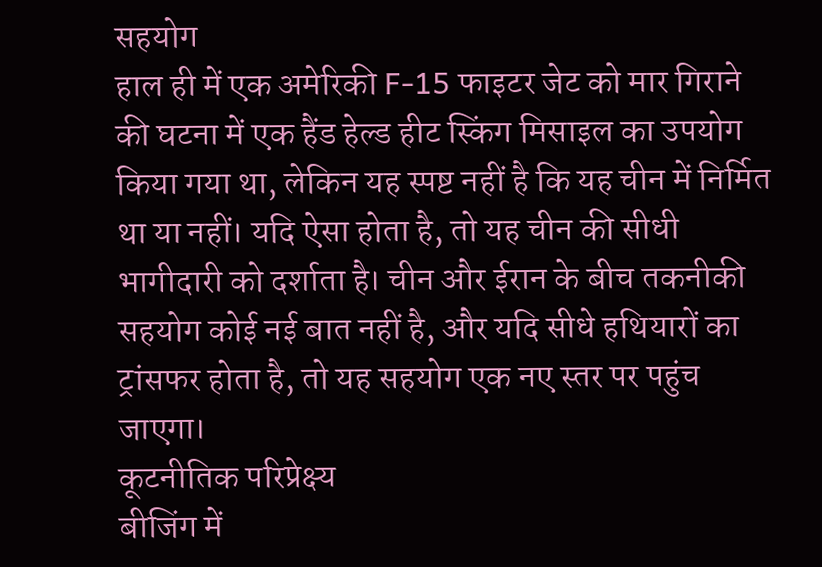सहयोग
हाल ही में एक अमेरिकी F-15 फाइटर जेट को मार गिराने की घटना में एक हैंड हेल्ड हीट स्किंग मिसाइल का उपयोग किया गया था, लेकिन यह स्पष्ट नहीं है कि यह चीन में निर्मित था या नहीं। यदि ऐसा होता है, तो यह चीन की सीधी भागीदारी को दर्शाता है। चीन और ईरान के बीच तकनीकी सहयोग कोई नई बात नहीं है, और यदि सीधे हथियारों का ट्रांसफर होता है, तो यह सहयोग एक नए स्तर पर पहुंच जाएगा।
कूटनीतिक परिप्रेक्ष्य
बीजिंग में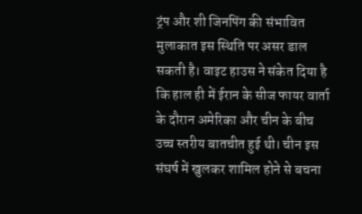ट्रंप और शी जिनपिंग की संभावित मुलाकात इस स्थिति पर असर डाल सकती है। वाइट हाउस ने संकेत दिया है कि हाल ही में ईरान के सीज फायर वार्ता के दौरान अमेरिका और चीन के बीच उच्च स्तरीय बातचीत हुई थी। चीन इस संघर्ष में खुलकर शामिल होने से बचना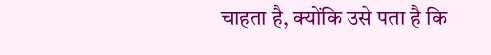चाहता है, क्योंकि उसे पता है कि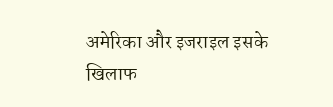अमेरिका और इजराइल इसके खिलाफ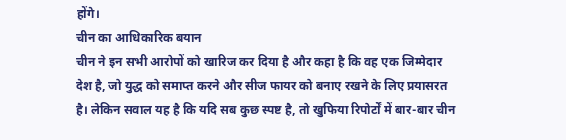होंगे।
चीन का आधिकारिक बयान
चीन ने इन सभी आरोपों को खारिज कर दिया है और कहा है कि वह एक जिम्मेदार देश है, जो युद्ध को समाप्त करने और सीज फायर को बनाए रखने के लिए प्रयासरत है। लेकिन सवाल यह है कि यदि सब कुछ स्पष्ट है, तो खुफिया रिपोर्टों में बार-बार चीन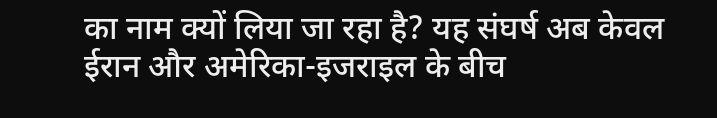का नाम क्यों लिया जा रहा है? यह संघर्ष अब केवल ईरान और अमेरिका-इजराइल के बीच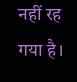नहीं रह गया है।